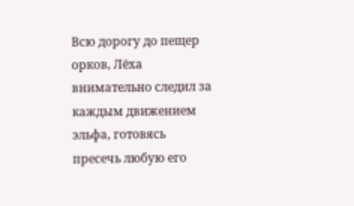Всю дорогу до пещер орков, Лёха внимательно следил за каждым движением эльфа, готовясь пресечь любую его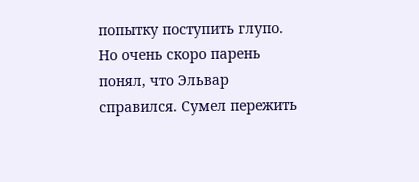попытку поступить глупо. Но очень скоро парень понял, что Эльвар справился. Сумел пережить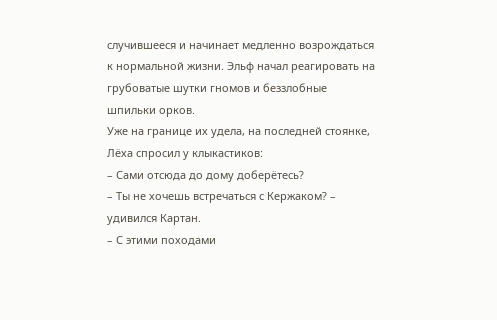случившееся и начинает медленно возрождаться к нормальной жизни. Эльф начал реагировать на грубоватые шутки гномов и беззлобные шпильки орков.
Уже на границе их удела, на последней стоянке, Лёха спросил у клыкастиков:
– Сами отсюда до дому доберётесь?
– Ты не хочешь встречаться с Кержаком? – удивился Картан.
– С этими походами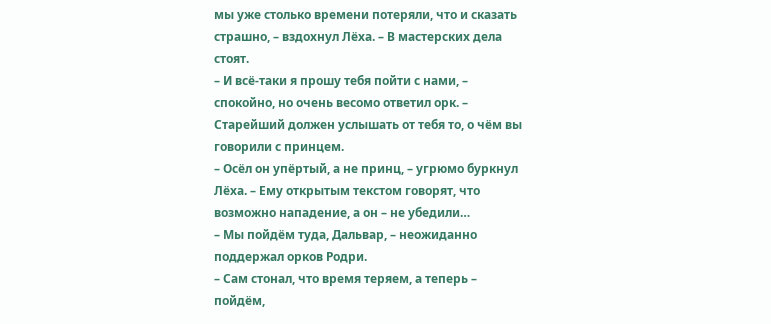мы уже столько времени потеряли, что и сказать страшно, – вздохнул Лёха. – В мастерских дела стоят.
– И всё-таки я прошу тебя пойти с нами, – спокойно, но очень весомо ответил орк. – Старейший должен услышать от тебя то, о чём вы говорили с принцем.
– Осёл он упёртый, а не принц, – угрюмо буркнул Лёха. – Ему открытым текстом говорят, что возможно нападение, а он – не убедили…
– Мы пойдём туда, Дальвар, – неожиданно поддержал орков Родри.
– Сам стонал, что время теряем, а теперь – пойдём,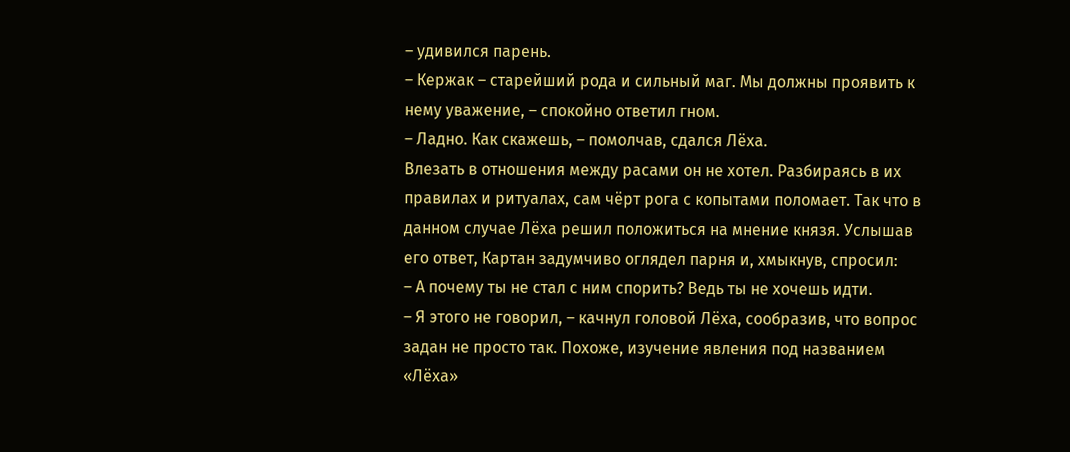– удивился парень.
– Кержак – старейший рода и сильный маг. Мы должны проявить к нему уважение, – спокойно ответил гном.
– Ладно. Как скажешь, – помолчав, сдался Лёха.
Влезать в отношения между расами он не хотел. Разбираясь в их правилах и ритуалах, сам чёрт рога с копытами поломает. Так что в данном случае Лёха решил положиться на мнение князя. Услышав его ответ, Картан задумчиво оглядел парня и, хмыкнув, спросил:
– А почему ты не стал с ним спорить? Ведь ты не хочешь идти.
– Я этого не говорил, – качнул головой Лёха, сообразив, что вопрос задан не просто так. Похоже, изучение явления под названием «Лёха»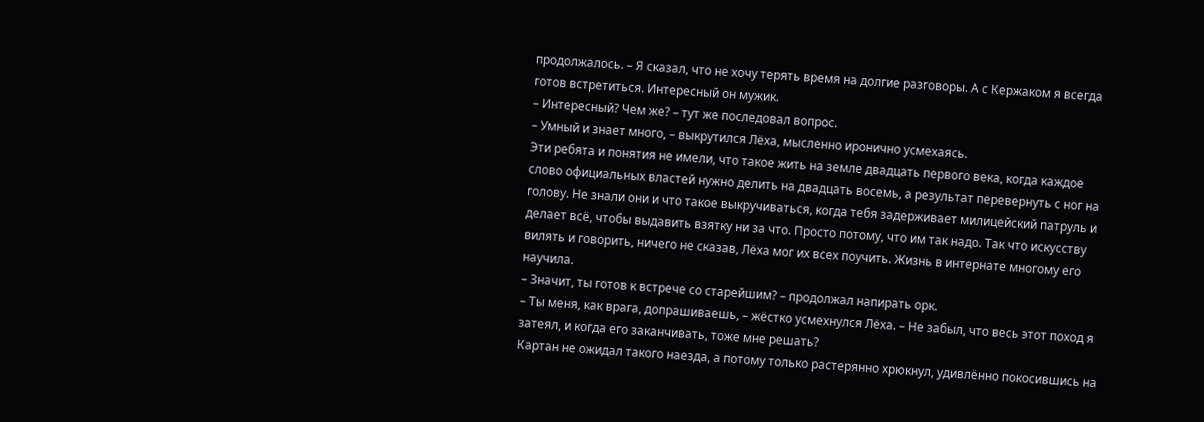продолжалось. – Я сказал, что не хочу терять время на долгие разговоры. А с Кержаком я всегда готов встретиться. Интересный он мужик.
– Интересный? Чем же? – тут же последовал вопрос.
– Умный и знает много, – выкрутился Лёха, мысленно иронично усмехаясь.
Эти ребята и понятия не имели, что такое жить на земле двадцать первого века, когда каждое слово официальных властей нужно делить на двадцать восемь, а результат перевернуть с ног на голову. Не знали они и что такое выкручиваться, когда тебя задерживает милицейский патруль и делает всё, чтобы выдавить взятку ни за что. Просто потому, что им так надо. Так что искусству вилять и говорить, ничего не сказав, Лёха мог их всех поучить. Жизнь в интернате многому его научила.
– Значит, ты готов к встрече со старейшим? – продолжал напирать орк.
– Ты меня, как врага, допрашиваешь, – жёстко усмехнулся Лёха. – Не забыл, что весь этот поход я затеял, и когда его заканчивать, тоже мне решать?
Картан не ожидал такого наезда, а потому только растерянно хрюкнул, удивлённо покосившись на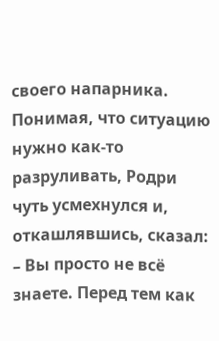своего напарника. Понимая, что ситуацию нужно как-то разруливать, Родри чуть усмехнулся и, откашлявшись, сказал:
– Вы просто не всё знаете. Перед тем как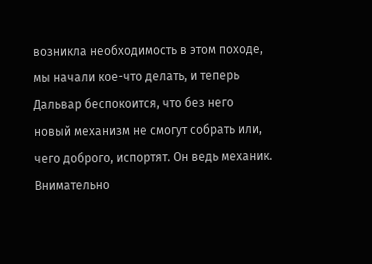возникла необходимость в этом походе, мы начали кое-что делать, и теперь Дальвар беспокоится, что без него новый механизм не смогут собрать или, чего доброго, испортят. Он ведь механик.
Внимательно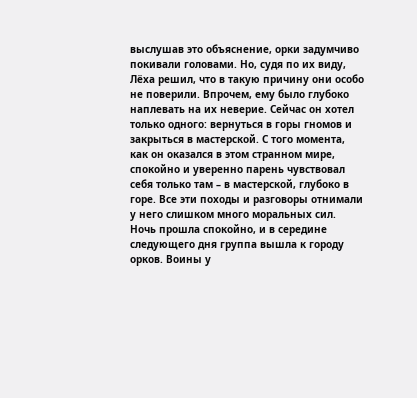выслушав это объяснение, орки задумчиво покивали головами. Но, судя по их виду, Лёха решил, что в такую причину они особо не поверили. Впрочем, ему было глубоко наплевать на их неверие. Сейчас он хотел только одного: вернуться в горы гномов и закрыться в мастерской. С того момента, как он оказался в этом странном мире, спокойно и уверенно парень чувствовал себя только там – в мастерской, глубоко в горе. Все эти походы и разговоры отнимали у него слишком много моральных сил.
Ночь прошла спокойно, и в середине следующего дня группа вышла к городу орков. Воины у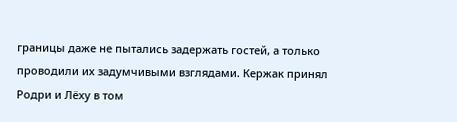границы даже не пытались задержать гостей, а только проводили их задумчивыми взглядами. Кержак принял Родри и Лёху в том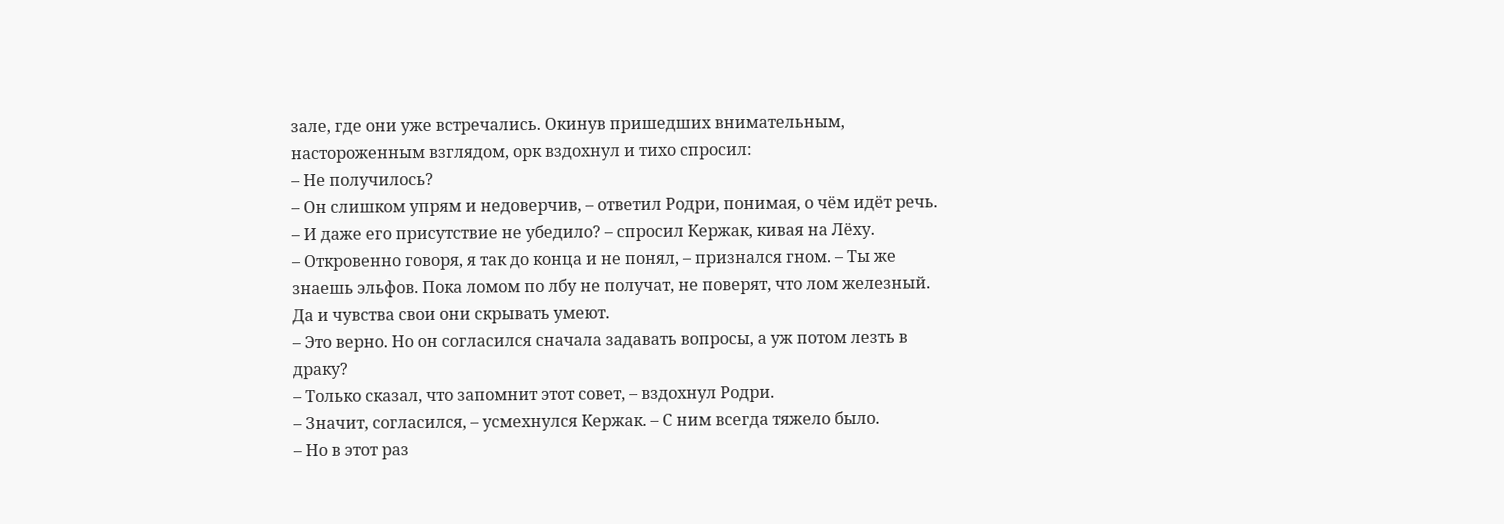зале, где они уже встречались. Окинув пришедших внимательным, настороженным взглядом, орк вздохнул и тихо спросил:
– Не получилось?
– Он слишком упрям и недоверчив, – ответил Родри, понимая, о чём идёт речь.
– И даже его присутствие не убедило? – спросил Кержак, кивая на Лёху.
– Откровенно говоря, я так до конца и не понял, – признался гном. – Ты же знаешь эльфов. Пока ломом по лбу не получат, не поверят, что лом железный. Да и чувства свои они скрывать умеют.
– Это верно. Но он согласился сначала задавать вопросы, а уж потом лезть в драку?
– Только сказал, что запомнит этот совет, – вздохнул Родри.
– Значит, согласился, – усмехнулся Кержак. – С ним всегда тяжело было.
– Но в этот раз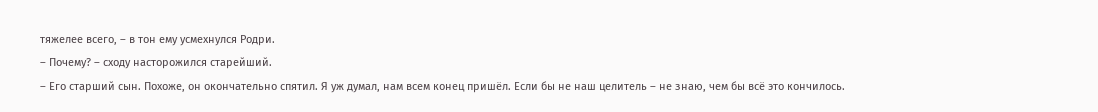тяжелее всего, – в тон ему усмехнулся Родри.
– Почему? – сходу насторожился старейший.
– Его старший сын. Похоже, он окончательно спятил. Я уж думал, нам всем конец пришёл. Если бы не наш целитель – не знаю, чем бы всё это кончилось.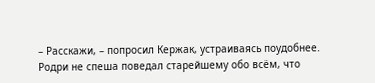– Расскажи, – попросил Кержак, устраиваясь поудобнее.
Родри не спеша поведал старейшему обо всём, что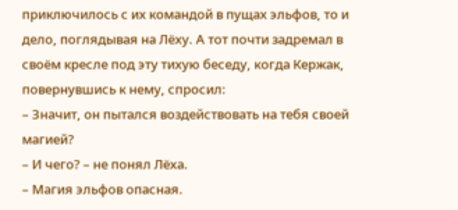приключилось с их командой в пущах эльфов, то и дело, поглядывая на Лёху. А тот почти задремал в своём кресле под эту тихую беседу, когда Кержак, повернувшись к нему, спросил:
– Значит, он пытался воздействовать на тебя своей магией?
– И чего? – не понял Лёха.
– Магия эльфов опасная.